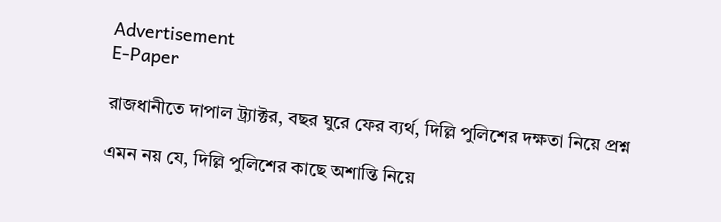Advertisement
E-Paper

রাজধানীতে দাপাল ট্র্যাক্টর, বছর ঘুরে ফের ব্যর্থ, দিল্লি পুলিশের দক্ষতা নিয়ে প্রশ্ন

এমন নয় যে, দিল্লি পুলিশের কাছে অশান্তি নিয়ে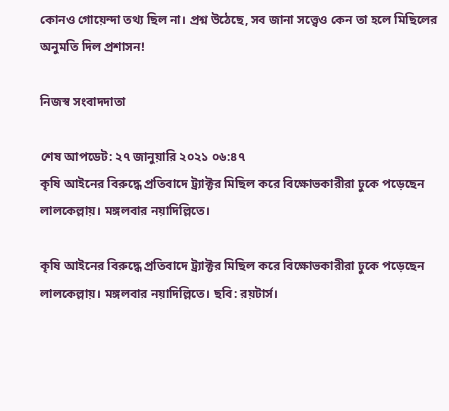কোনও গোয়েন্দা তথ্য ছিল না। প্রশ্ন উঠেছে, সব জানা সত্ত্বেও কেন তা হলে মিছিলের অনুমতি দিল প্রশাসন!

নিজস্ব সংবাদদাতা

শেষ আপডেট: ২৭ জানুয়ারি ২০২১ ০৬:৪৭
কৃষি আইনের বিরুদ্ধে প্রতিবাদে ট্র্যাক্টর মিছিল করে বিক্ষোভকারীরা ঢুকে পড়েছেন লালকেল্লায়। মঙ্গলবার নয়াদিল্লিতে।

কৃষি আইনের বিরুদ্ধে প্রতিবাদে ট্র্যাক্টর মিছিল করে বিক্ষোভকারীরা ঢুকে পড়েছেন লালকেল্লায়। মঙ্গলবার নয়াদিল্লিতে। ছবি: রয়টার্স।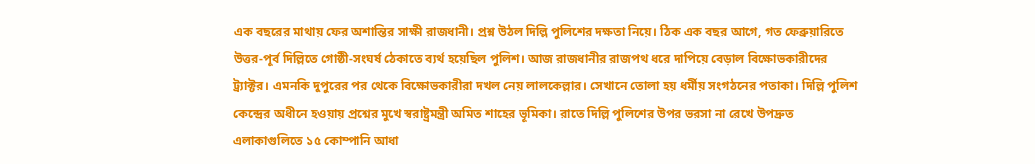এক বছরের মাথায় ফের অশান্তির সাক্ষী রাজধানী। প্রশ্ন উঠল দিল্লি পুলিশের দক্ষতা নিয়ে। ঠিক এক বছর আগে, গত ফেব্রুয়ারিতে উত্তর-পূর্ব দিল্লিতে গোষ্ঠী-সংঘর্ষ ঠেকাতে ব্যর্থ হয়েছিল পুলিশ। আজ রাজধানীর রাজপথ ধরে দাপিয়ে বেড়াল বিক্ষোভকারীদের ট্র্যাক্টর। এমনকি দুপুরের পর থেকে বিক্ষোভকারীরা দখল নেয় লালকেল্লার। সেখানে তোলা হয় ধর্মীয় সংগঠনের পতাকা। দিল্লি পুলিশ কেন্দ্রের অধীনে হওয়ায় প্রশ্নের মুখে স্বরাষ্ট্রমন্ত্রী অমিত শাহের ভূমিকা। রাতে দিল্লি পুলিশের উপর ভরসা না রেখে উপদ্রুত এলাকাগুলিতে ১৫ কোম্পানি আধা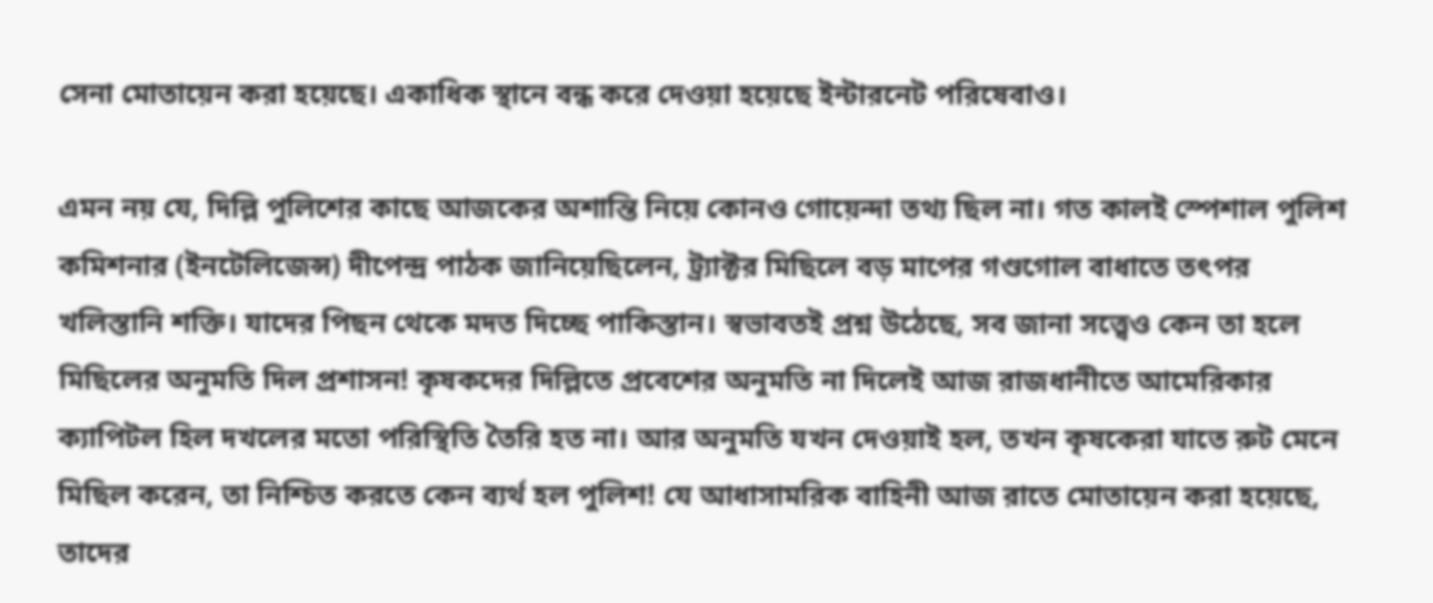সেনা মোতায়েন করা হয়েছে। একাধিক স্থানে বন্ধ করে দেওয়া হয়েছে ইন্টারনেট পরিষেবাও।

এমন নয় যে, দিল্লি পুলিশের কাছে আজকের অশান্তি নিয়ে কোনও গোয়েন্দা তথ্য ছিল না। গত কালই স্পেশাল পুলিশ কমিশনার (ইনটেলিজেন্স) দীপেন্দ্র পাঠক জানিয়েছিলেন, ট্র্যাক্টর মিছিলে বড় মাপের গণ্ডগোল বাধাতে তৎপর খলিস্তানি শক্তি। যাদের পিছন থেকে মদত দিচ্ছে পাকিস্তান। স্বভাবতই প্রশ্ন উঠেছে, সব জানা সত্ত্বেও কেন তা হলে মিছিলের অনুমতি দিল প্রশাসন! কৃষকদের দিল্লিতে প্রবেশের অনুমতি না দিলেই আজ রাজধানীতে আমেরিকার ক্যাপিটল হিল দখলের মতো পরিস্থিতি তৈরি হত না। আর অনুমতি যখন দেওয়াই হল, তখন কৃষকেরা যাতে রুট মেনে মিছিল করেন, তা নিশ্চিত করতে কেন ব্যর্থ হল পুলিশ! যে আধাসামরিক বাহিনী আজ রাতে মোতায়েন করা হয়েছে, তাদের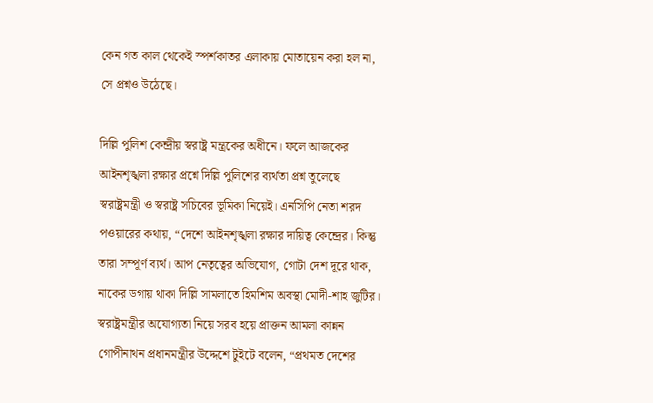কেন গত কাল থেকেই স্পর্শকাতর এলাকায় মোতায়েন করা হল না, সে প্রশ্নও উঠেছে।

দিল্লি পুলিশ কেন্দ্রীয় স্বরাষ্ট্র মন্ত্রকের অধীনে। ফলে আজকের আইনশৃঙ্খলা রক্ষার প্রশ্নে দিল্লি পুলিশের ব্যর্থতা প্রশ্ন তুলেছে স্বরাষ্ট্রমন্ত্রী ও স্বরাষ্ট্র সচিবের ভূমিকা নিয়েই। এনসিপি নেতা শরদ পওয়ারের কথায়, “দেশে আইনশৃঙ্খলা রক্ষার দায়িত্ব কেন্দ্রের। কিন্তু তারা সম্পূর্ণ ব্যর্থ। আপ নেতৃত্বের অভিযোগ, গোটা দেশ দূরে থাক, নাকের ডগায় থাকা দিল্লি সামলাতে হিমশিম অবস্থা মোদী-শাহ জুটির। স্বরাষ্ট্রমন্ত্রীর অযোগ্যতা নিয়ে সরব হয়ে প্রাক্তন আমলা কান্নন গোপীনাথন প্রধানমন্ত্রীর উদ্দেশে টুইটে বলেন, “প্রথমত দেশের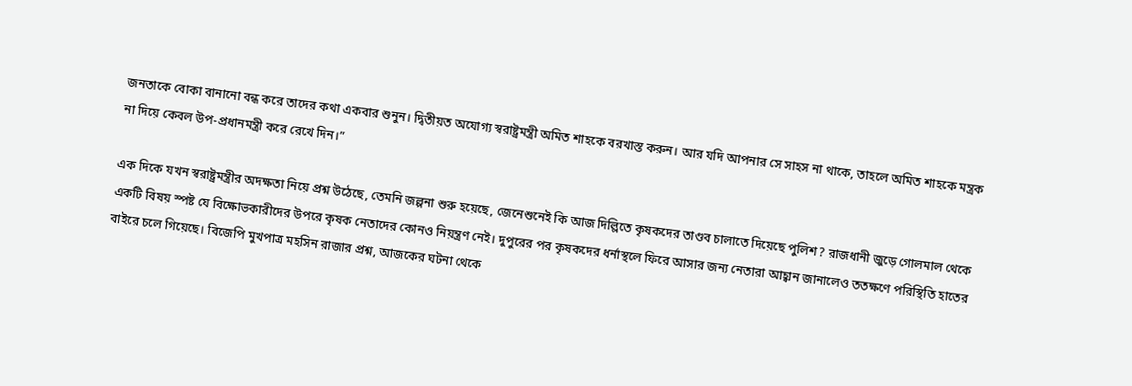জনতাকে বোকা বানানো বন্ধ করে তাদের কথা একবার শুনুন। দ্বিতীয়ত অযোগ্য স্বরাষ্ট্রমন্ত্রী অমিত শাহকে বরখাস্ত করুন। আর যদি আপনার সে সাহস না থাকে, তাহলে অমিত শাহকে মন্ত্রক না দিয়ে কেবল উপ-প্রধানমন্ত্রী করে রেখে দিন।”

এক দিকে যখন স্বরাষ্ট্রমন্ত্রীর অদক্ষতা নিয়ে প্রশ্ন উঠেছে, তেমনি জল্পনা শুরু হয়েছে, জেনেশুনেই কি আজ দিল্লিতে কৃষকদের তাণ্ডব চালাতে দিয়েছে পুলিশ? রাজধানী জুড়ে গোলমাল থেকে একটি বিষয় স্পষ্ট যে বিক্ষোভকারীদের উপরে কৃষক নেতাদের কোনও নিয়ন্ত্রণ নেই। দুপুরের পর কৃষকদের ধর্নাস্থলে ফিরে আসার জন্য নেতারা আহ্বান জানালেও ততক্ষণে পরিস্থিতি হাতের বাইরে চলে গিয়েছে। বিজেপি মুখপাত্র মহসিন রাজার প্রশ্ন, আজকের ঘটনা থেকে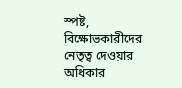স্পষ্ট, বিক্ষোভকারীদের নেতৃত্ব দেওয়ার অধিকার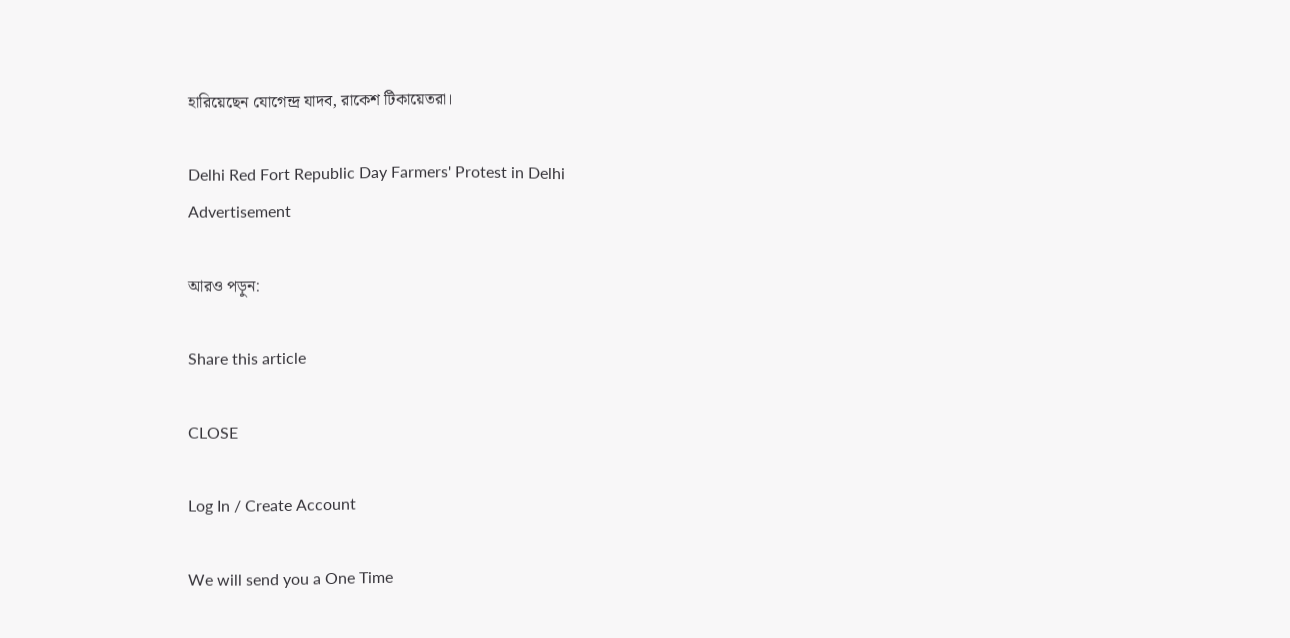হারিয়েছেন যোগেন্দ্র যাদব, রাকেশ টিকায়েতরা।

Delhi Red Fort Republic Day Farmers' Protest in Delhi
Advertisement

আরও পড়ুন:

Share this article

CLOSE

Log In / Create Account

We will send you a One Time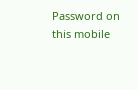Password on this mobile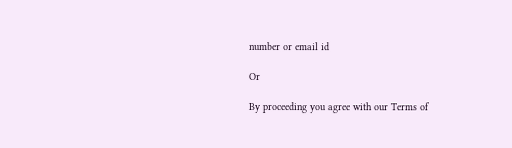number or email id

Or

By proceeding you agree with our Terms of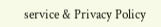service & Privacy Policy